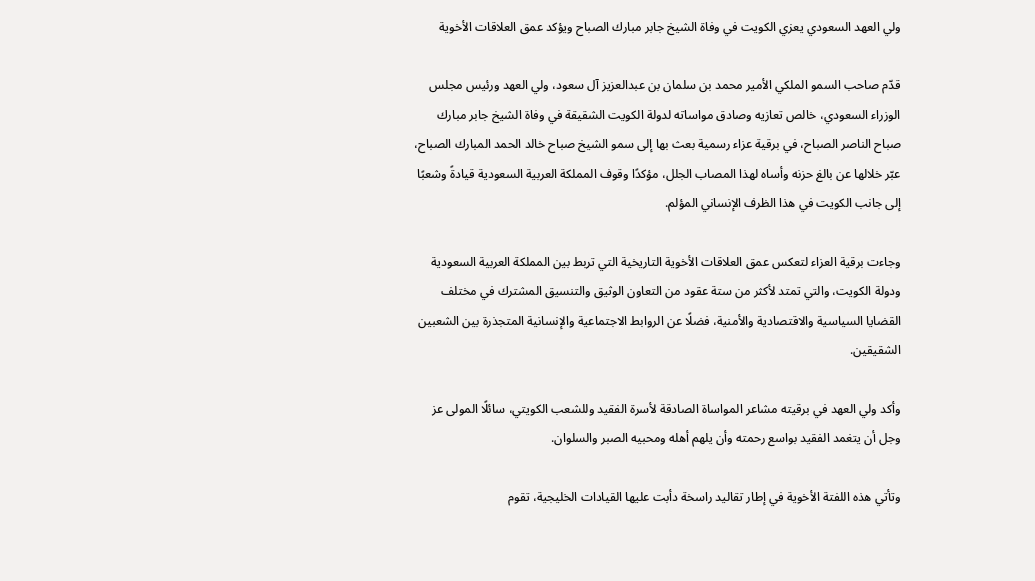ولي العهد السعودي يعزي الكويت في وفاة الشيخ جابر مبارك الصباح ويؤكد عمق العلاقات الأخوية

قدّم صاحب السمو الملكي الأمير محمد بن سلمان بن عبدالعزيز آل سعود، ولي العهد ورئيس مجلس الوزراء السعودي، خالص تعازيه وصادق مواساته لدولة الكويت الشقيقة في وفاة الشيخ جابر مبارك صباح الناصر الصباح، في برقية عزاء رسمية بعث بها إلى سمو الشيخ صباح خالد الحمد المبارك الصباح، عبّر خلالها عن بالغ حزنه وأساه لهذا المصاب الجلل، مؤكدًا وقوف المملكة العربية السعودية قيادةً وشعبًا إلى جانب الكويت في هذا الظرف الإنساني المؤلم.

وجاءت برقية العزاء لتعكس عمق العلاقات الأخوية التاريخية التي تربط بين المملكة العربية السعودية ودولة الكويت، والتي تمتد لأكثر من ستة عقود من التعاون الوثيق والتنسيق المشترك في مختلف القضايا السياسية والاقتصادية والأمنية، فضلًا عن الروابط الاجتماعية والإنسانية المتجذرة بين الشعبين الشقيقين.

وأكد ولي العهد في برقيته مشاعر المواساة الصادقة لأسرة الفقيد وللشعب الكويتي، سائلًا المولى عز وجل أن يتغمد الفقيد بواسع رحمته وأن يلهم أهله ومحبيه الصبر والسلوان.

وتأتي هذه اللفتة الأخوية في إطار تقاليد راسخة دأبت عليها القيادات الخليجية، تقوم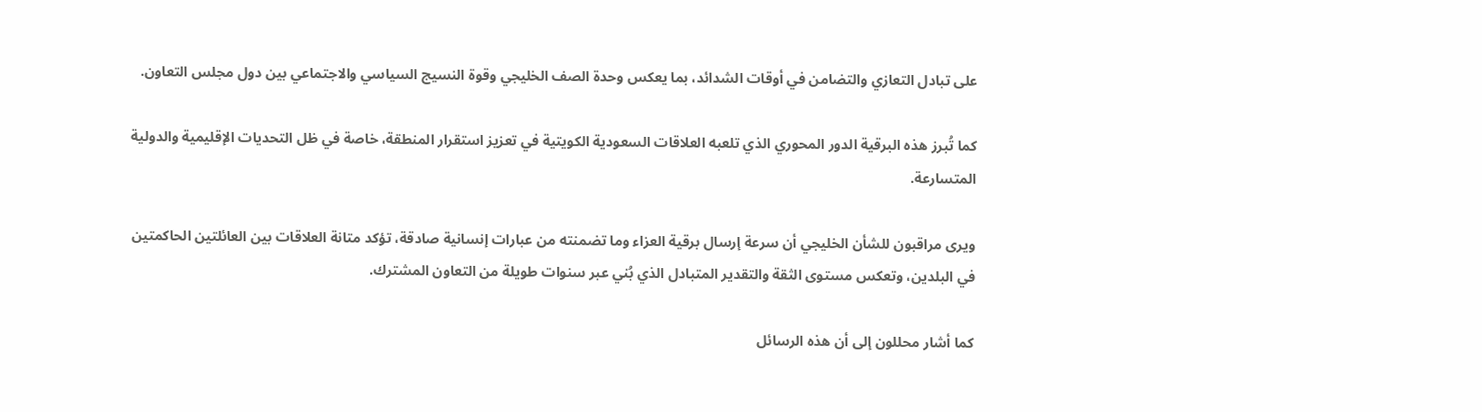على تبادل التعازي والتضامن في أوقات الشدائد، بما يعكس وحدة الصف الخليجي وقوة النسيج السياسي والاجتماعي بين دول مجلس التعاون.

كما تُبرز هذه البرقية الدور المحوري الذي تلعبه العلاقات السعودية الكويتية في تعزيز استقرار المنطقة، خاصة في ظل التحديات الإقليمية والدولية المتسارعة.

ويرى مراقبون للشأن الخليجي أن سرعة إرسال برقية العزاء وما تضمنته من عبارات إنسانية صادقة، تؤكد متانة العلاقات بين العائلتين الحاكمتين في البلدين، وتعكس مستوى الثقة والتقدير المتبادل الذي بُني عبر سنوات طويلة من التعاون المشترك.

كما أشار محللون إلى أن هذه الرسائل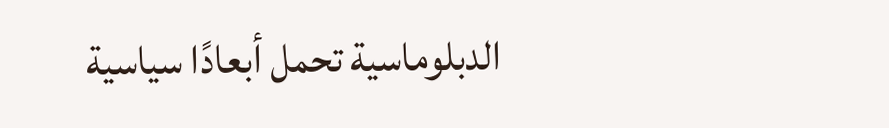الدبلوماسية تحمل أبعادًا سياسية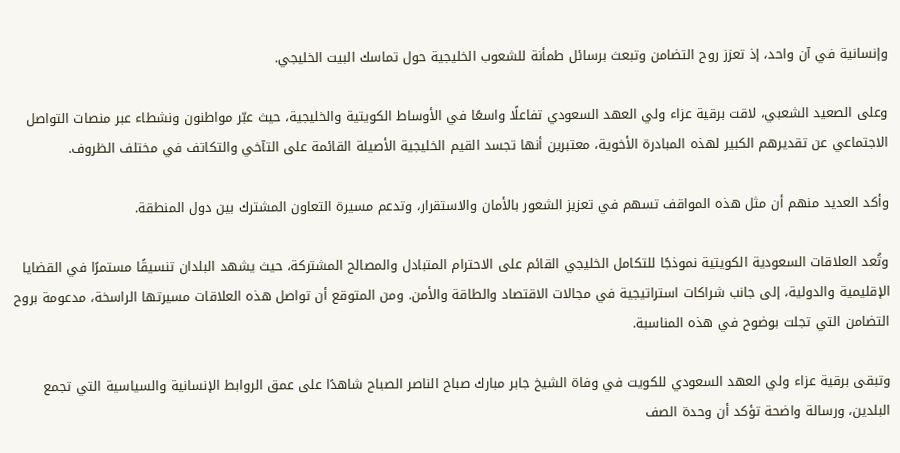وإنسانية في آن واحد، إذ تعزز روح التضامن وتبعث برسائل طمأنة للشعوب الخليجية حول تماسك البيت الخليجي.

وعلى الصعيد الشعبي، لاقت برقية عزاء ولي العهد السعودي تفاعلًا واسعًا في الأوساط الكويتية والخليجية، حيث عبّر مواطنون ونشطاء عبر منصات التواصل الاجتماعي عن تقديرهم الكبير لهذه المبادرة الأخوية، معتبرين أنها تجسد القيم الخليجية الأصيلة القائمة على التآخي والتكاتف في مختلف الظروف.

وأكد العديد منهم أن مثل هذه المواقف تسهم في تعزيز الشعور بالأمان والاستقرار، وتدعم مسيرة التعاون المشترك بين دول المنطقة.

وتُعد العلاقات السعودية الكويتية نموذجًا للتكامل الخليجي القائم على الاحترام المتبادل والمصالح المشتركة، حيث يشهد البلدان تنسيقًا مستمرًا في القضايا الإقليمية والدولية، إلى جانب شراكات استراتيجية في مجالات الاقتصاد والطاقة والأمن. ومن المتوقع أن تواصل هذه العلاقات مسيرتها الراسخة، مدعومة بروح التضامن التي تجلت بوضوح في هذه المناسبة.

وتبقى برقية عزاء ولي العهد السعودي للكويت في وفاة الشيخ جابر مبارك صباح الناصر الصباح شاهدًا على عمق الروابط الإنسانية والسياسية التي تجمع البلدين، ورسالة واضحة تؤكد أن وحدة الصف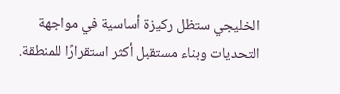الخليجي ستظل ركيزة أساسية في مواجهة التحديات وبناء مستقبل أكثر استقرارًا للمنطقة.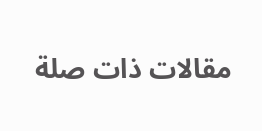مقالات ذات صلة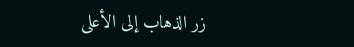زر الذهاب إلى الأعلى